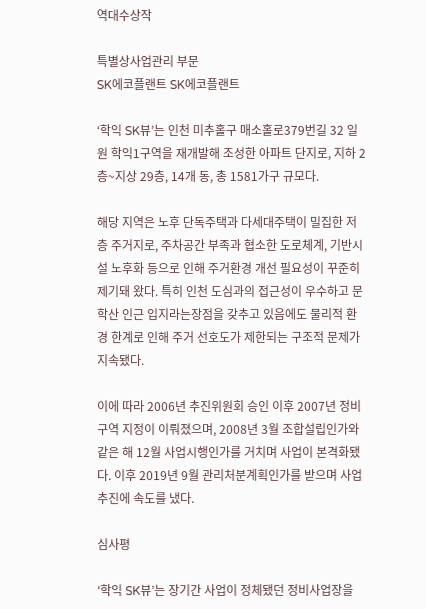역대수상작

특별상사업관리 부문
SK에코플랜트 SK에코플랜트

‘학익 SK뷰’는 인천 미추홀구 매소홀로379번길 32 일원 학익1구역을 재개발해 조성한 아파트 단지로, 지하 2층~지상 29층, 14개 동, 총 1581가구 규모다.

해당 지역은 노후 단독주택과 다세대주택이 밀집한 저층 주거지로, 주차공간 부족과 협소한 도로체계, 기반시설 노후화 등으로 인해 주거환경 개선 필요성이 꾸준히 제기돼 왔다. 특히 인천 도심과의 접근성이 우수하고 문학산 인근 입지라는장점을 갖추고 있음에도 물리적 환경 한계로 인해 주거 선호도가 제한되는 구조적 문제가 지속됐다.

이에 따라 2006년 추진위원회 승인 이후 2007년 정비구역 지정이 이뤄졌으며, 2008년 3월 조합설립인가와 같은 해 12월 사업시행인가를 거치며 사업이 본격화됐다. 이후 2019년 9월 관리처분계획인가를 받으며 사업 추진에 속도를 냈다.

심사평

‘학익 SK뷰’는 장기간 사업이 정체됐던 정비사업장을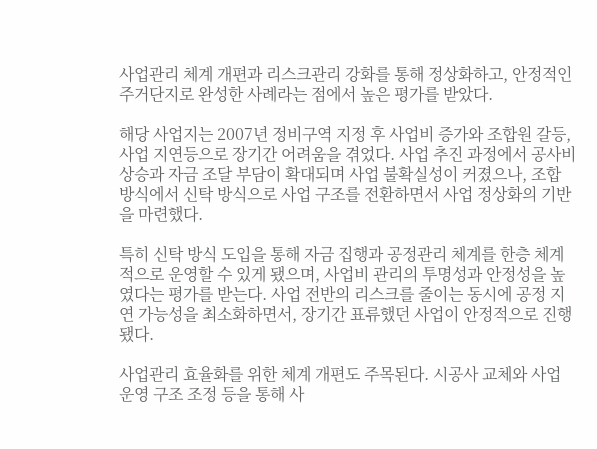사업관리 체계 개편과 리스크관리 강화를 통해 정상화하고, 안정적인 주거단지로 완성한 사례라는 점에서 높은 평가를 받았다.

해당 사업지는 2007년 정비구역 지정 후 사업비 증가와 조합원 갈등, 사업 지연등으로 장기간 어려움을 겪었다. 사업 추진 과정에서 공사비 상승과 자금 조달 부담이 확대되며 사업 불확실성이 커졌으나, 조합 방식에서 신탁 방식으로 사업 구조를 전환하면서 사업 정상화의 기반을 마련했다.

특히 신탁 방식 도입을 통해 자금 집행과 공정관리 체계를 한층 체계적으로 운영할 수 있게 됐으며, 사업비 관리의 투명성과 안정성을 높였다는 평가를 받는다. 사업 전반의 리스크를 줄이는 동시에 공정 지연 가능성을 최소화하면서, 장기간 표류했던 사업이 안정적으로 진행됐다.

사업관리 효율화를 위한 체계 개편도 주목된다. 시공사 교체와 사업 운영 구조 조정 등을 통해 사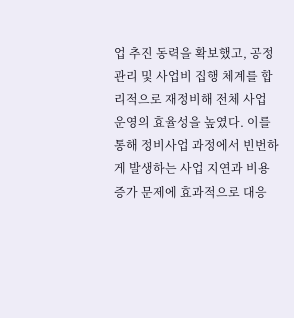업 추진 동력을 확보했고, 공정관리 및 사업비 집행 체계를 합리적으로 재정비해 전체 사업 운영의 효율성을 높였다. 이를 통해 정비사업 과정에서 빈번하게 발생하는 사업 지연과 비용 증가 문제에 효과적으로 대응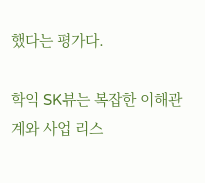했다는 평가다.

학익 SK뷰는 복잡한 이해관계와 사업 리스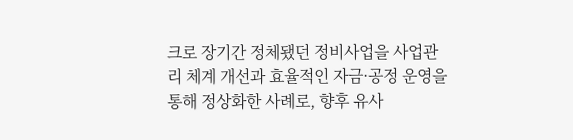크로 장기간 정체됐던 정비사업을 사업관리 체계 개선과 효율적인 자금·공정 운영을 통해 정상화한 사례로, 향후 유사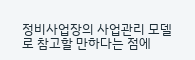정비사업장의 사업관리 모델로 참고할 만하다는 점에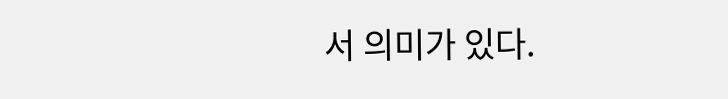서 의미가 있다.